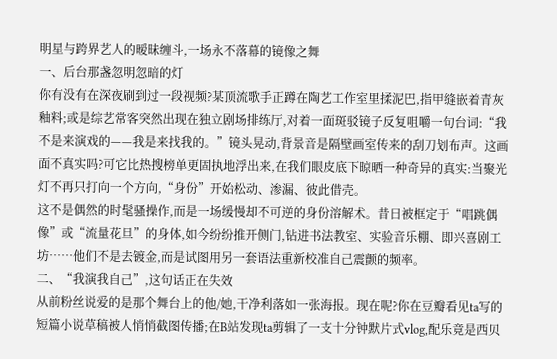明星与跨界艺人的暧昧缠斗,一场永不落幕的镜像之舞
一、后台那盏忽明忽暗的灯
你有没有在深夜刷到过一段视频?某顶流歌手正蹲在陶艺工作室里揉泥巴,指甲缝嵌着青灰釉料;或是综艺常客突然出现在独立剧场排练厅,对着一面斑驳镜子反复咀嚼一句台词:“我不是来演戏的——我是来找我的。”镜头晃动,背景音是隔壁画室传来的刮刀划布声。这画面不真实吗?可它比热搜榜单更固执地浮出来,在我们眼皮底下晾晒一种奇异的真实:当聚光灯不再只打向一个方向,“身份”开始松动、渗漏、彼此借壳。
这不是偶然的时髦骚操作,而是一场缓慢却不可逆的身份溶解术。昔日被框定于“唱跳偶像”或“流量花旦”的身体,如今纷纷推开侧门,钻进书法教室、实验音乐棚、即兴喜剧工坊……他们不是去镀金,而是试图用另一套语法重新校准自己震颤的频率。
二、“我演我自己”,这句话正在失效
从前粉丝说爱的是那个舞台上的他/她,干净利落如一张海报。现在呢?你在豆瓣看见ta写的短篇小说草稿被人悄悄截图传播;在B站发现ta剪辑了一支十分钟默片式vlog,配乐竟是西贝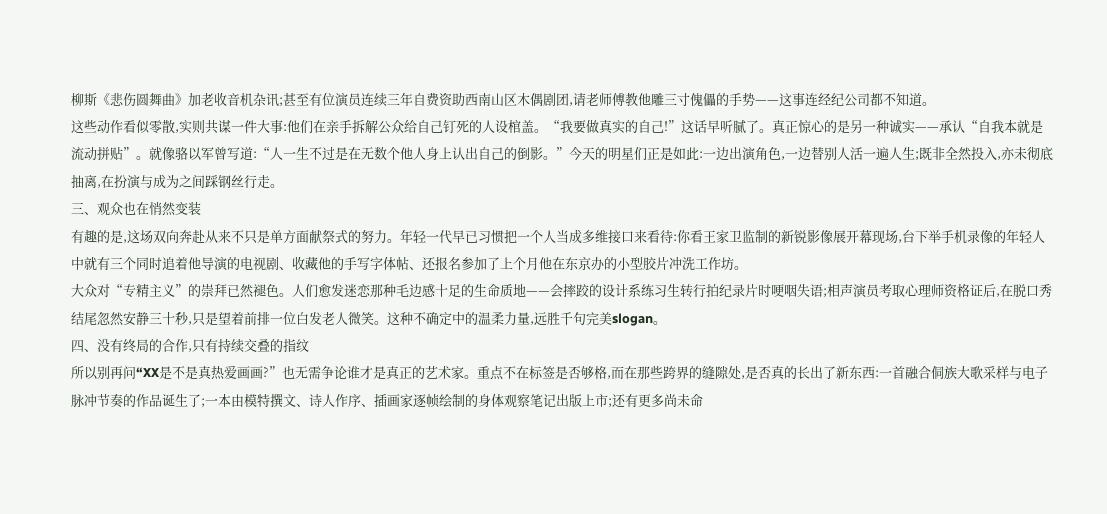柳斯《悲伤圆舞曲》加老收音机杂讯;甚至有位演员连续三年自费资助西南山区木偶剧团,请老师傅教他雕三寸傀儡的手势——这事连经纪公司都不知道。
这些动作看似零散,实则共谋一件大事:他们在亲手拆解公众给自己钉死的人设棺盖。“我要做真实的自己!”这话早听腻了。真正惊心的是另一种诚实——承认“自我本就是流动拼贴”。就像骆以军曾写道:“人一生不过是在无数个他人身上认出自己的倒影。”今天的明星们正是如此:一边出演角色,一边替别人活一遍人生;既非全然投入,亦未彻底抽离,在扮演与成为之间踩钢丝行走。
三、观众也在悄然变装
有趣的是,这场双向奔赴从来不只是单方面献祭式的努力。年轻一代早已习惯把一个人当成多维接口来看待:你看王家卫监制的新锐影像展开幕现场,台下举手机录像的年轻人中就有三个同时追着他导演的电视剧、收藏他的手写字体帖、还报名参加了上个月他在东京办的小型胶片冲洗工作坊。
大众对“专精主义”的崇拜已然褪色。人们愈发迷恋那种毛边感十足的生命质地——会摔跤的设计系练习生转行拍纪录片时哽咽失语;相声演员考取心理师资格证后,在脱口秀结尾忽然安静三十秒,只是望着前排一位白发老人微笑。这种不确定中的温柔力量,远胜千句完美slogan。
四、没有终局的合作,只有持续交叠的指纹
所以别再问“XX是不是真热爱画画?”也无需争论谁才是真正的艺术家。重点不在标签是否够格,而在那些跨界的缝隙处,是否真的长出了新东西:一首融合侗族大歌采样与电子脉冲节奏的作品诞生了;一本由模特撰文、诗人作序、插画家逐帧绘制的身体观察笔记出版上市;还有更多尚未命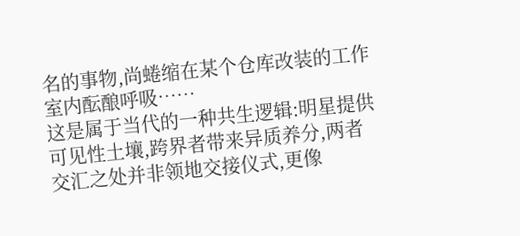名的事物,尚蜷缩在某个仓库改装的工作室内酝酿呼吸……
这是属于当代的一种共生逻辑:明星提供可见性土壤,跨界者带来异质养分,两者交汇之处并非领地交接仪式,更像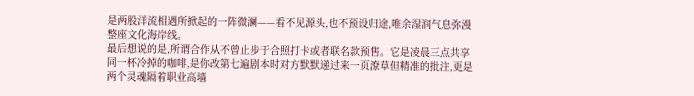是两股洋流相遇所掀起的一阵微澜——看不见源头,也不预设归途,唯余湿润气息弥漫整座文化海岸线。
最后想说的是,所谓合作从不曾止步于合照打卡或者联名款预售。它是凌晨三点共享同一杯冷掉的咖啡,是你改第七遍剧本时对方默默递过来一页潦草但精准的批注,更是两个灵魂隔着职业高墙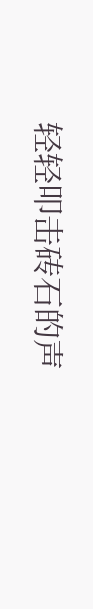轻轻叩击砖石的声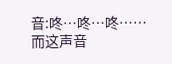音:咚…咚…咚……
而这声音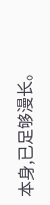本身,已足够漫长。